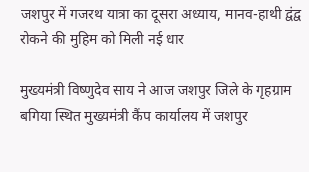जशपुर में गजरथ यात्रा का दूसरा अध्याय, मानव-हाथी द्वंद्व रोकने की मुहिम को मिली नई धार

मुख्यमंत्री विष्णुदेव साय ने आज जशपुर जिले के गृहग्राम बगिया स्थित मुख्यमंत्री कैंप कार्यालय में जशपुर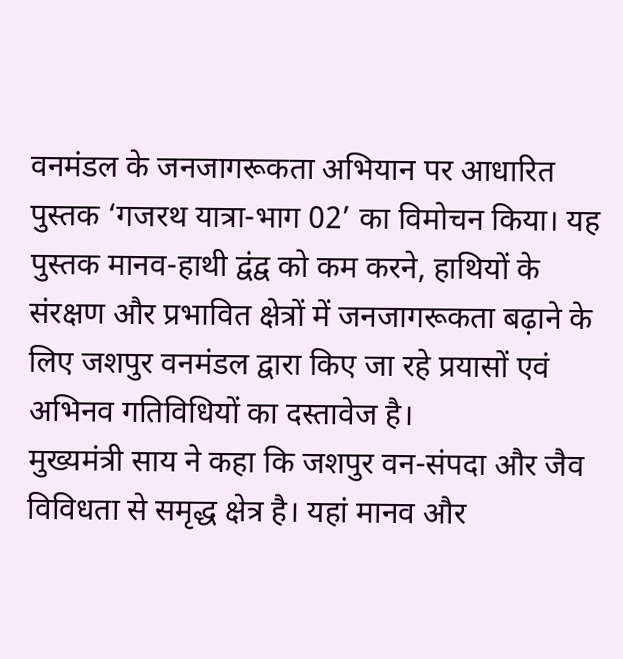वनमंडल के जनजागरूकता अभियान पर आधारित पुस्तक ‘गजरथ यात्रा-भाग 02’ का विमोचन किया। यह पुस्तक मानव-हाथी द्वंद्व को कम करने, हाथियों के संरक्षण और प्रभावित क्षेत्रों में जनजागरूकता बढ़ाने के लिए जशपुर वनमंडल द्वारा किए जा रहे प्रयासों एवं अभिनव गतिविधियों का दस्तावेज है।
मुख्यमंत्री साय ने कहा कि जशपुर वन-संपदा और जैव विविधता से समृद्ध क्षेत्र है। यहां मानव और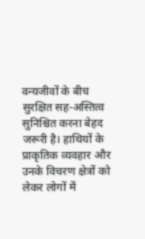वन्यजीवों के बीच सुरक्षित सह-अस्तित्व सुनिश्चित करना बेहद जरूरी है। हाथियों के प्राकृतिक व्यवहार और उनके विचरण क्षेत्रों को लेकर लोगों में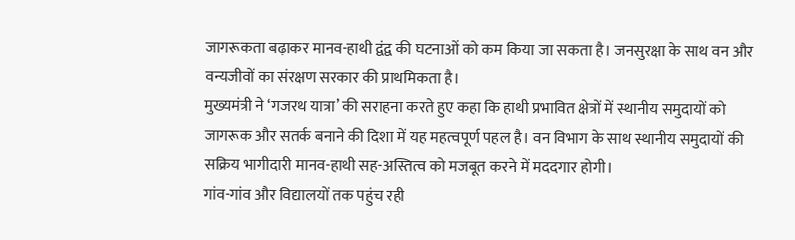जागरूकता बढ़ाकर मानव-हाथी द्वंद्व की घटनाओं को कम किया जा सकता है। जनसुरक्षा के साथ वन और वन्यजीवों का संरक्षण सरकार की प्राथमिकता है।
मुख्यमंत्री ने ‘गजरथ यात्रा’ की सराहना करते हुए कहा कि हाथी प्रभावित क्षेत्रों में स्थानीय समुदायों को जागरूक और सतर्क बनाने की दिशा में यह महत्वपूर्ण पहल है। वन विभाग के साथ स्थानीय समुदायों की सक्रिय भागीदारी मानव-हाथी सह-अस्तित्व को मजबूत करने में मददगार होगी।
गांव-गांव और विद्यालयों तक पहुंच रही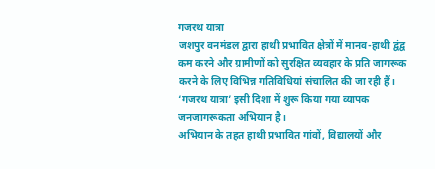गजरथ यात्रा
जशपुर वनमंडल द्वारा हाथी प्रभावित क्षेत्रों में मानव-हाथी द्वंद्व कम करने और ग्रामीणों को सुरक्षित व्यवहार के प्रति जागरूक करने के लिए विभिन्न गतिविधियां संचालित की जा रही हैं। ‘गजरथ यात्रा’ इसी दिशा में शुरू किया गया व्यापक जनजागरूकता अभियान है।
अभियान के तहत हाथी प्रभावित गांवों, विद्यालयों और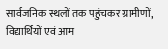सार्वजनिक स्थलों तक पहुंचकर ग्रामीणों, विद्यार्थियों एवं आम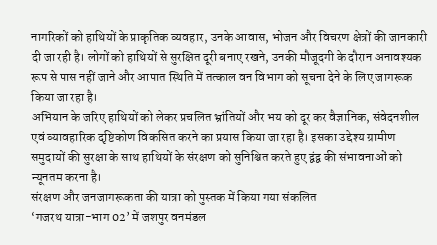नागरिकों को हाथियों के प्राकृतिक व्यवहार, उनके आवास, भोजन और विचरण क्षेत्रों की जानकारी दी जा रही है। लोगों को हाथियों से सुरक्षित दूरी बनाए रखने, उनकी मौजूदगी के दौरान अनावश्यक रूप से पास नहीं जाने और आपात स्थिति में तत्काल वन विभाग को सूचना देने के लिए जागरूक किया जा रहा है।
अभियान के जरिए हाथियों को लेकर प्रचलित भ्रांतियों और भय को दूर कर वैज्ञानिक, संवेदनशील एवं व्यावहारिक दृष्टिकोण विकसित करने का प्रयास किया जा रहा है। इसका उद्देश्य ग्रामीण समुदायों की सुरक्षा के साथ हाथियों के संरक्षण को सुनिश्चित करते हुए द्वंद्व की संभावनाओं को न्यूनतम करना है।
संरक्षण और जनजागरूकता की यात्रा को पुस्तक में किया गया संकलित
‘गजरथ यात्रा-भाग 02’ में जशपुर वनमंडल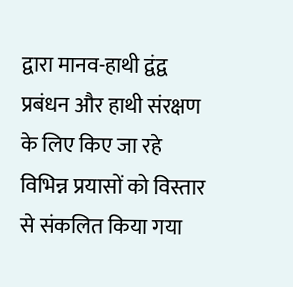द्वारा मानव-हाथी द्वंद्व प्रबंधन और हाथी संरक्षण के लिए किए जा रहे विभिन्न प्रयासों को विस्तार से संकलित किया गया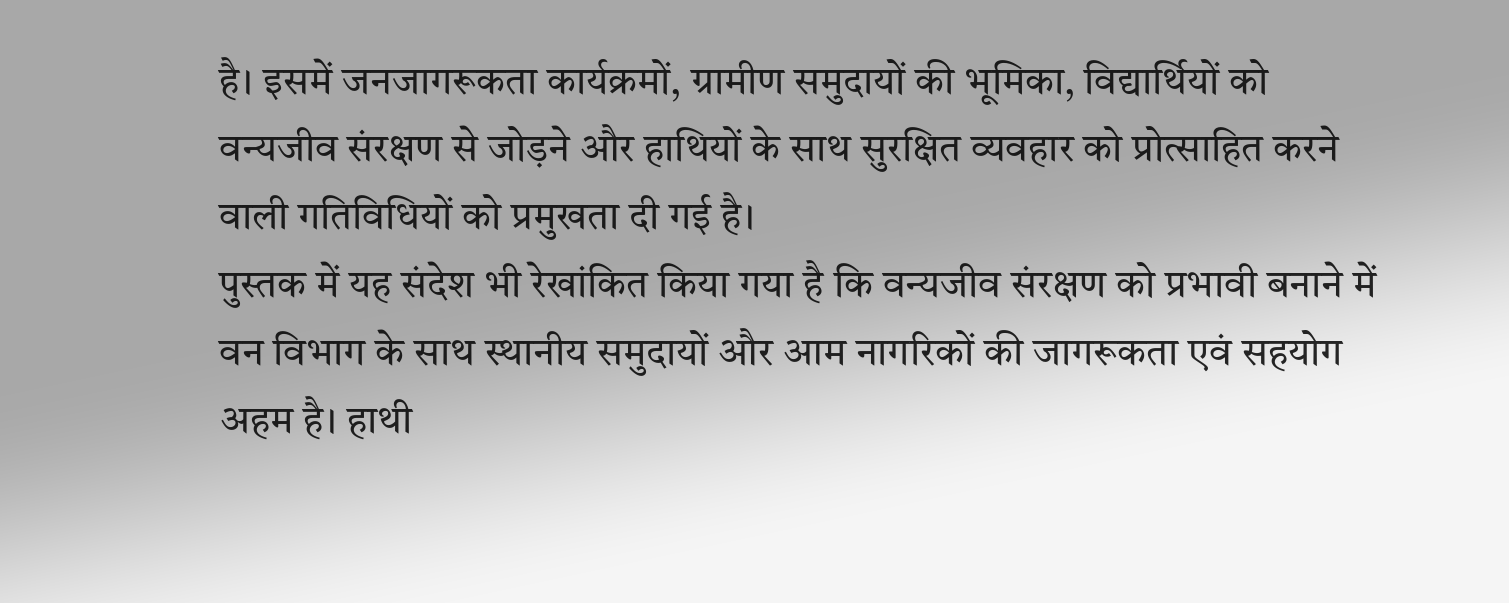है। इसमें जनजागरूकता कार्यक्रमों, ग्रामीण समुदायों की भूमिका, विद्यार्थियों को वन्यजीव संरक्षण से जोड़ने और हाथियों के साथ सुरक्षित व्यवहार को प्रोत्साहित करने वाली गतिविधियों को प्रमुखता दी गई है।
पुस्तक में यह संदेश भी रेखांकित किया गया है कि वन्यजीव संरक्षण को प्रभावी बनाने में वन विभाग के साथ स्थानीय समुदायों और आम नागरिकों की जागरूकता एवं सहयोग अहम है। हाथी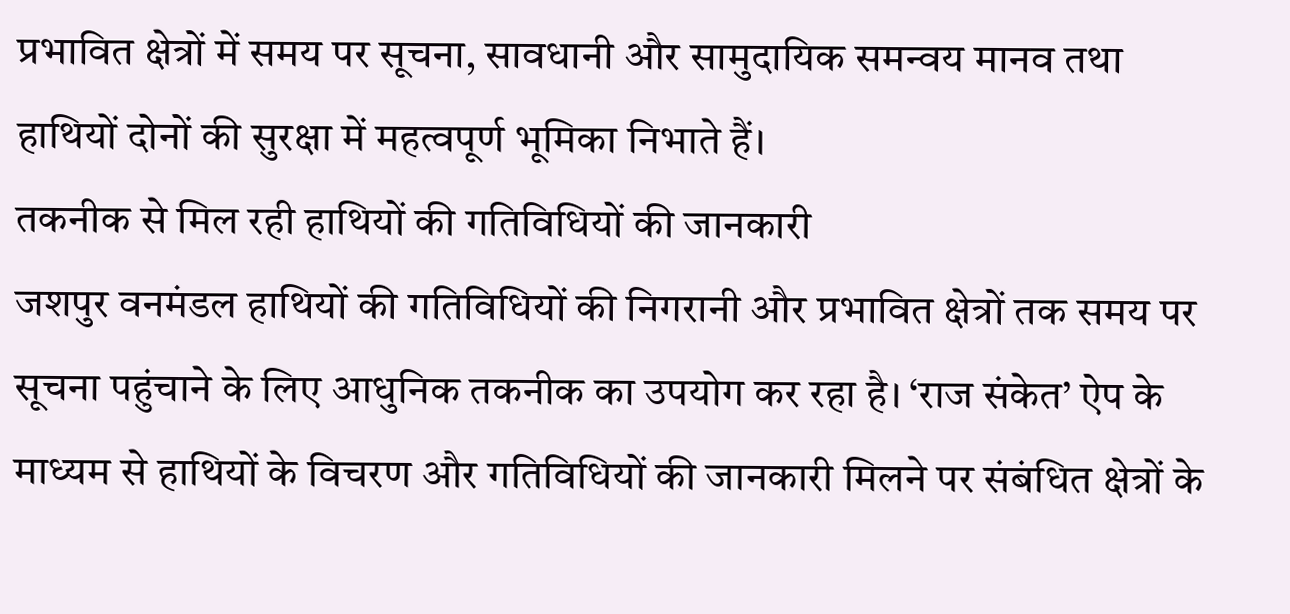प्रभावित क्षेत्रों में समय पर सूचना, सावधानी और सामुदायिक समन्वय मानव तथा हाथियों दोनों की सुरक्षा में महत्वपूर्ण भूमिका निभाते हैं।
तकनीक से मिल रही हाथियों की गतिविधियों की जानकारी
जशपुर वनमंडल हाथियों की गतिविधियों की निगरानी और प्रभावित क्षेत्रों तक समय पर सूचना पहुंचाने के लिए आधुनिक तकनीक का उपयोग कर रहा है। ‘राज संकेत’ ऐप के माध्यम से हाथियों के विचरण और गतिविधियों की जानकारी मिलने पर संबंधित क्षेत्रों के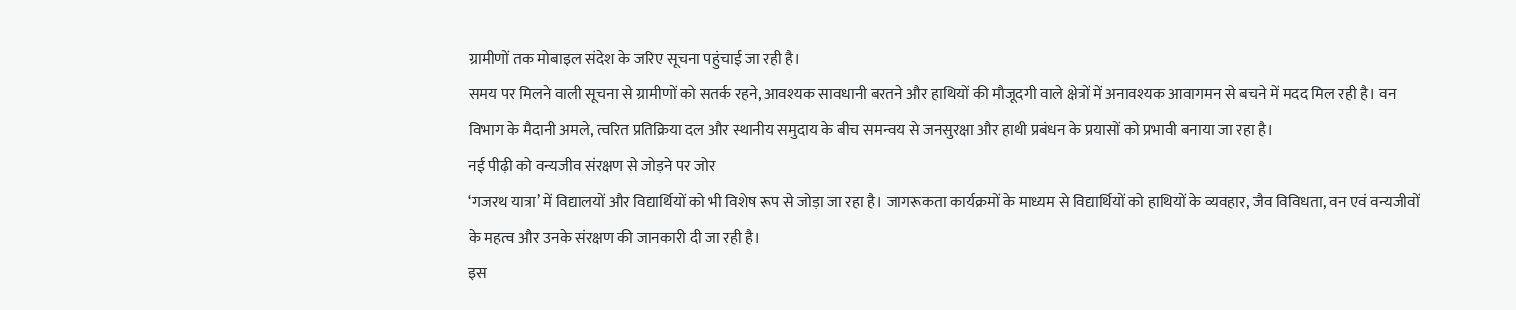ग्रामीणों तक मोबाइल संदेश के जरिए सूचना पहुंचाई जा रही है।
समय पर मिलने वाली सूचना से ग्रामीणों को सतर्क रहने, आवश्यक सावधानी बरतने और हाथियों की मौजूदगी वाले क्षेत्रों में अनावश्यक आवागमन से बचने में मदद मिल रही है। वन विभाग के मैदानी अमले, त्वरित प्रतिक्रिया दल और स्थानीय समुदाय के बीच समन्वय से जनसुरक्षा और हाथी प्रबंधन के प्रयासों को प्रभावी बनाया जा रहा है।
नई पीढ़ी को वन्यजीव संरक्षण से जोड़ने पर जोर
‘गजरथ यात्रा’ में विद्यालयों और विद्यार्थियों को भी विशेष रूप से जोड़ा जा रहा है। जागरूकता कार्यक्रमों के माध्यम से विद्यार्थियों को हाथियों के व्यवहार, जैव विविधता, वन एवं वन्यजीवों के महत्व और उनके संरक्षण की जानकारी दी जा रही है।
इस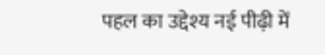पहल का उद्देश्य नई पीढ़ी में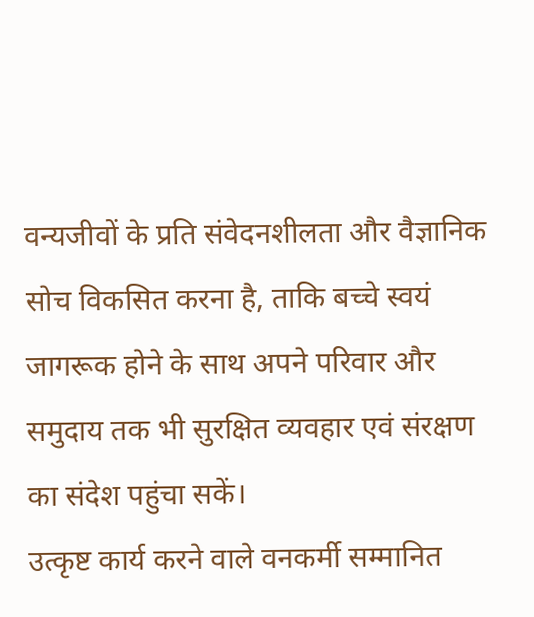वन्यजीवों के प्रति संवेदनशीलता और वैज्ञानिक सोच विकसित करना है, ताकि बच्चे स्वयं जागरूक होने के साथ अपने परिवार और समुदाय तक भी सुरक्षित व्यवहार एवं संरक्षण का संदेश पहुंचा सकें।
उत्कृष्ट कार्य करने वाले वनकर्मी सम्मानित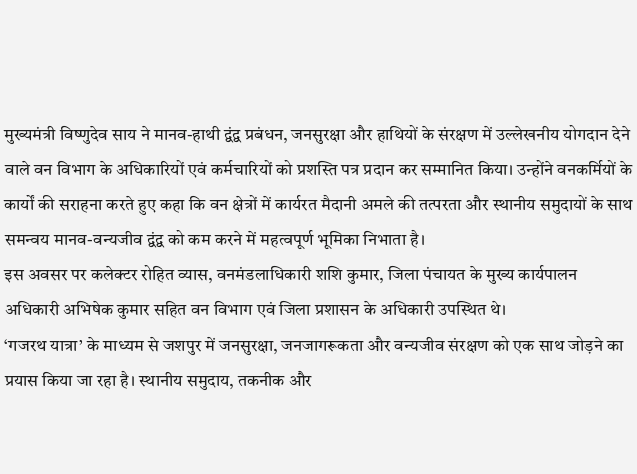मुख्यमंत्री विष्णुदेव साय ने मानव-हाथी द्वंद्व प्रबंधन, जनसुरक्षा और हाथियों के संरक्षण में उल्लेखनीय योगदान देने वाले वन विभाग के अधिकारियों एवं कर्मचारियों को प्रशस्ति पत्र प्रदान कर सम्मानित किया। उन्होंने वनकर्मियों के कार्यों की सराहना करते हुए कहा कि वन क्षेत्रों में कार्यरत मैदानी अमले की तत्परता और स्थानीय समुदायों के साथ समन्वय मानव-वन्यजीव द्वंद्व को कम करने में महत्वपूर्ण भूमिका निभाता है।
इस अवसर पर कलेक्टर रोहित व्यास, वनमंडलाधिकारी शशि कुमार, जिला पंचायत के मुख्य कार्यपालन अधिकारी अभिषेक कुमार सहित वन विभाग एवं जिला प्रशासन के अधिकारी उपस्थित थे।
‘गजरथ यात्रा’ के माध्यम से जशपुर में जनसुरक्षा, जनजागरूकता और वन्यजीव संरक्षण को एक साथ जोड़ने का प्रयास किया जा रहा है। स्थानीय समुदाय, तकनीक और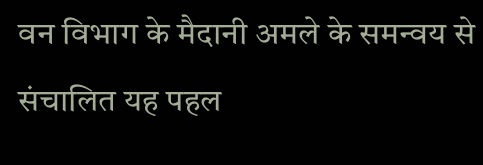वन विभाग के मैदानी अमले के समन्वय से संचालित यह पहल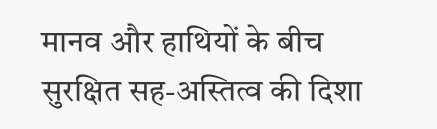मानव और हाथियों के बीच सुरक्षित सह-अस्तित्व की दिशा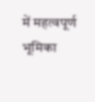में महत्वपूर्ण भूमिका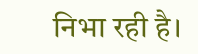निभा रही है।